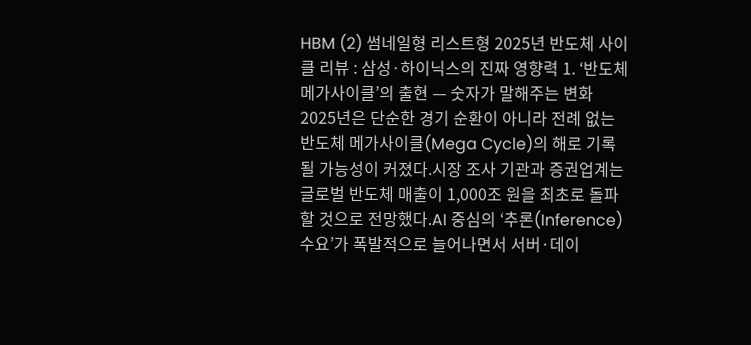HBM (2) 썸네일형 리스트형 2025년 반도체 사이클 리뷰 : 삼성·하이닉스의 진짜 영향력 1. ‘반도체 메가사이클’의 출현 — 숫자가 말해주는 변화2025년은 단순한 경기 순환이 아니라 전례 없는 반도체 메가사이클(Mega Cycle)의 해로 기록될 가능성이 커졌다.시장 조사 기관과 증권업계는 글로벌 반도체 매출이 1,000조 원을 최초로 돌파할 것으로 전망했다.AI 중심의 ‘추론(Inference) 수요’가 폭발적으로 늘어나면서 서버·데이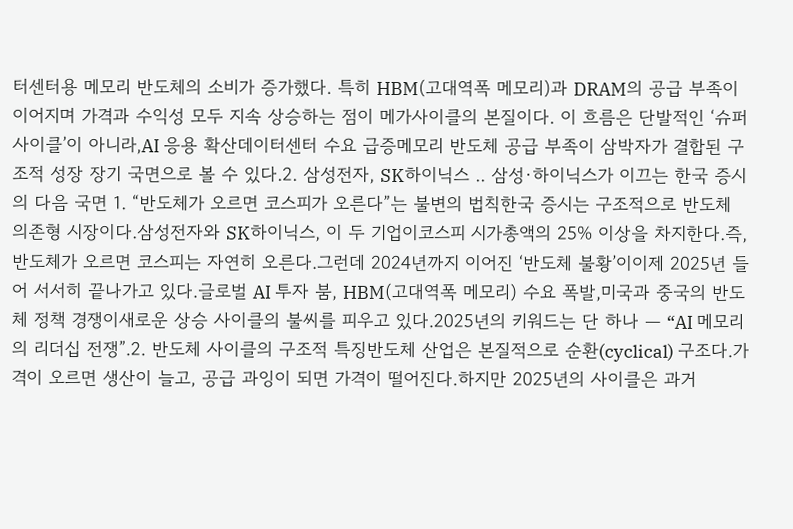터센터용 메모리 반도체의 소비가 증가했다. 특히 HBM(고대역폭 메모리)과 DRAM의 공급 부족이 이어지며 가격과 수익성 모두 지속 상승하는 점이 메가사이클의 본질이다. 이 흐름은 단발적인 ‘슈퍼사이클’이 아니라,AI 응용 확산데이터센터 수요 급증메모리 반도체 공급 부족이 삼박자가 결합된 구조적 성장 장기 국면으로 볼 수 있다.2. 삼성전자, SK하이닉스 .. 삼성·하이닉스가 이끄는 한국 증시의 다음 국면 1. “반도체가 오르면 코스피가 오른다”는 불변의 법칙한국 증시는 구조적으로 반도체 의존형 시장이다.삼성전자와 SK하이닉스, 이 두 기업이코스피 시가총액의 25% 이상을 차지한다.즉, 반도체가 오르면 코스피는 자연히 오른다.그런데 2024년까지 이어진 ‘반도체 불황’이이제 2025년 들어 서서히 끝나가고 있다.글로벌 AI 투자 붐, HBM(고대역폭 메모리) 수요 폭발,미국과 중국의 반도체 정책 경쟁이새로운 상승 사이클의 불씨를 피우고 있다.2025년의 키워드는 단 하나 — “AI 메모리의 리더십 전쟁”.2. 반도체 사이클의 구조적 특징반도체 산업은 본질적으로 순환(cyclical) 구조다.가격이 오르면 생산이 늘고, 공급 과잉이 되면 가격이 떨어진다.하지만 2025년의 사이클은 과거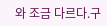와 조금 다르다.구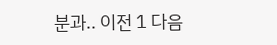분과.. 이전 1 다음